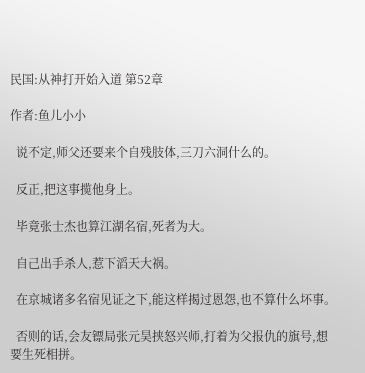民国:从神打开始入道 第52章

作者:鱼儿小小

  说不定,师父还要来个自残肢体,三刀六洞什么的。

  反正,把这事揽他身上。

  毕竟张士杰也算江湖名宿,死者为大。

  自己出手杀人,惹下滔天大祸。

  在京城诸多名宿见证之下,能这样揭过恩怨,也不算什么坏事。

  否则的话,会友镖局张元昊挟怒兴师,打着为父报仇的旗号,想要生死相拼。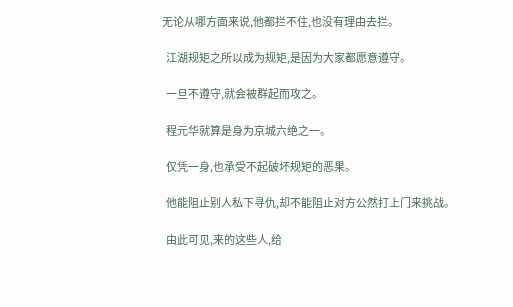无论从哪方面来说,他都拦不住,也没有理由去拦。

  江湖规矩之所以成为规矩,是因为大家都愿意遵守。

  一旦不遵守,就会被群起而攻之。

  程元华就算是身为京城六绝之一。

  仅凭一身,也承受不起破坏规矩的恶果。

  他能阻止别人私下寻仇,却不能阻止对方公然打上门来挑战。

  由此可见,来的这些人,给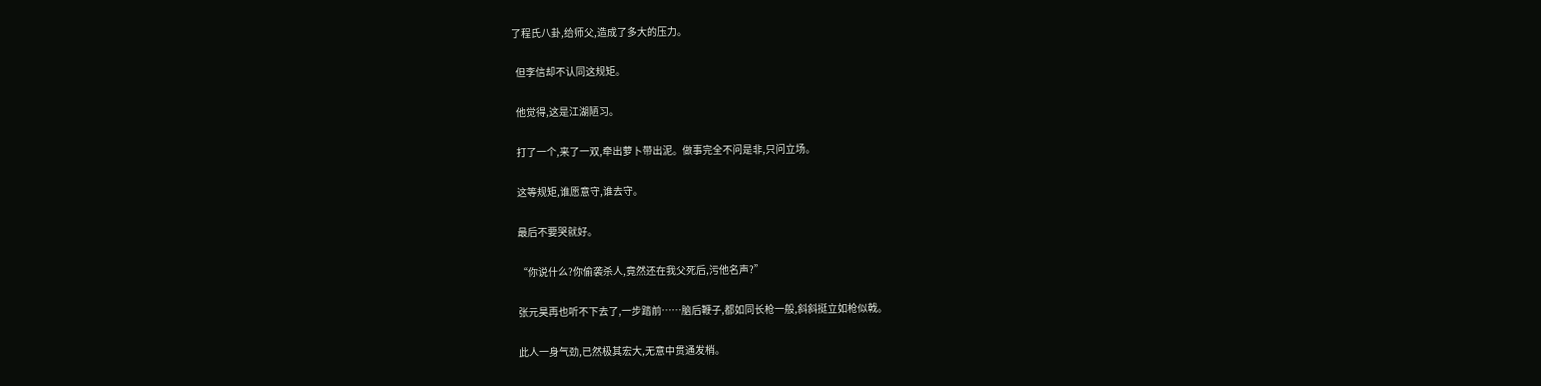了程氏八卦,给师父,造成了多大的压力。

  但李信却不认同这规矩。

  他觉得,这是江湖陋习。

  打了一个,来了一双,牵出萝卜带出泥。做事完全不问是非,只问立场。

  这等规矩,谁愿意守,谁去守。

  最后不要哭就好。

  “你说什么?你偷袭杀人,竟然还在我父死后,污他名声?”

  张元昊再也听不下去了,一步踏前……脑后鞭子,都如同长枪一般,斜斜挺立如枪似戟。

  此人一身气劲,已然极其宏大,无意中贯通发梢。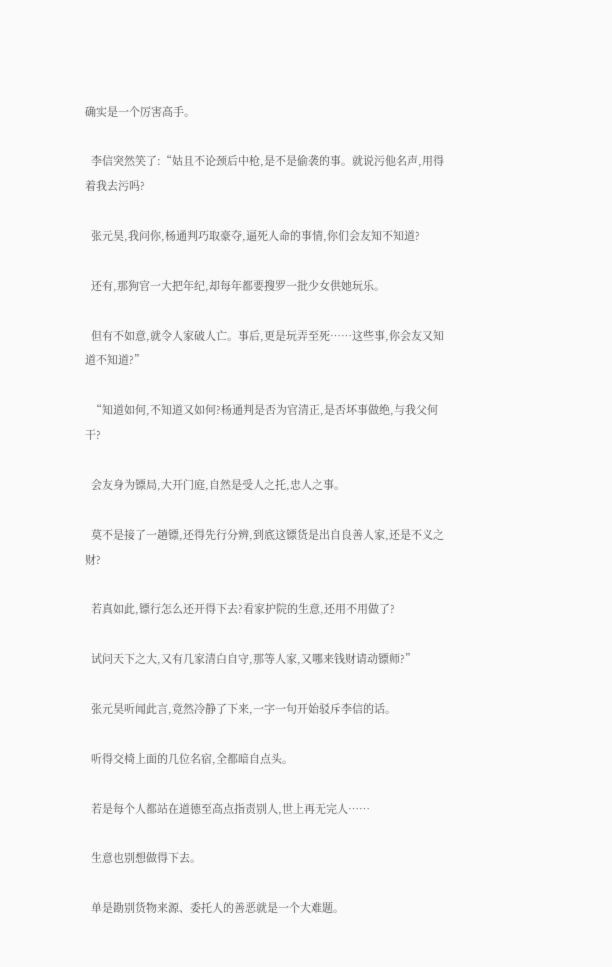确实是一个厉害高手。

  李信突然笑了:“姑且不论颈后中枪,是不是偷袭的事。就说污他名声,用得着我去污吗?

  张元昊,我问你,杨通判巧取豪夺,逼死人命的事情,你们会友知不知道?

  还有,那狗官一大把年纪,却每年都要搜罗一批少女供她玩乐。

  但有不如意,就令人家破人亡。事后,更是玩弄至死……这些事,你会友又知道不知道?”

  “知道如何,不知道又如何?杨通判是否为官清正,是否坏事做绝,与我父何干?

  会友身为镖局,大开门庭,自然是受人之托,忠人之事。

  莫不是接了一趟镖,还得先行分辨,到底这镖货是出自良善人家,还是不义之财?

  若真如此,镖行怎么还开得下去?看家护院的生意,还用不用做了?

  试问天下之大,又有几家清白自守,那等人家,又哪来钱财请动镖师?”

  张元昊听闻此言,竟然冷静了下来,一字一句开始驳斥李信的话。

  听得交椅上面的几位名宿,全都暗自点头。

  若是每个人都站在道德至高点指责别人,世上再无完人……

  生意也别想做得下去。

  单是勘别货物来源、委托人的善恶就是一个大难题。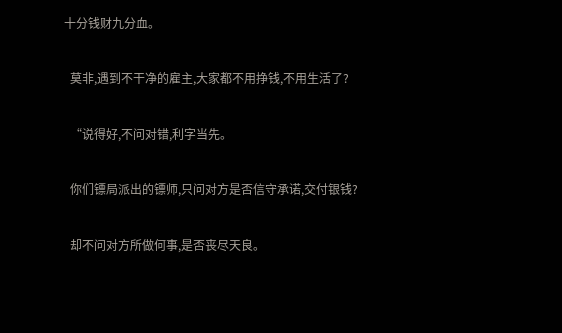十分钱财九分血。

  莫非,遇到不干净的雇主,大家都不用挣钱,不用生活了?

  “说得好,不问对错,利字当先。

  你们镖局派出的镖师,只问对方是否信守承诺,交付银钱?

  却不问对方所做何事,是否丧尽天良。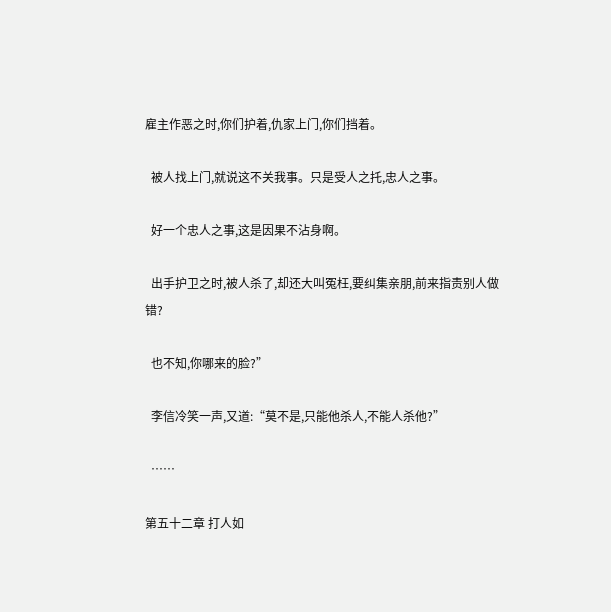雇主作恶之时,你们护着,仇家上门,你们挡着。

  被人找上门,就说这不关我事。只是受人之托,忠人之事。

  好一个忠人之事,这是因果不沾身啊。

  出手护卫之时,被人杀了,却还大叫冤枉,要纠集亲朋,前来指责别人做错?

  也不知,你哪来的脸?”

  李信冷笑一声,又道:“莫不是,只能他杀人,不能人杀他?”

  ……

第五十二章 打人如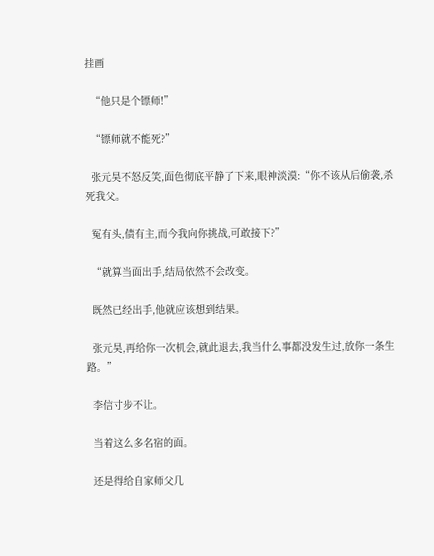挂画

  “他只是个镖师!”

  “镖师就不能死?”

  张元昊不怒反笑,面色彻底平静了下来,眼神淡漠:“你不该从后偷袭,杀死我父。

  冤有头,债有主,而今我向你挑战,可敢接下?”

  “就算当面出手,结局依然不会改变。

  既然已经出手,他就应该想到结果。

  张元昊,再给你一次机会,就此退去,我当什么事都没发生过,放你一条生路。”

  李信寸步不让。

  当着这么多名宿的面。

  还是得给自家师父几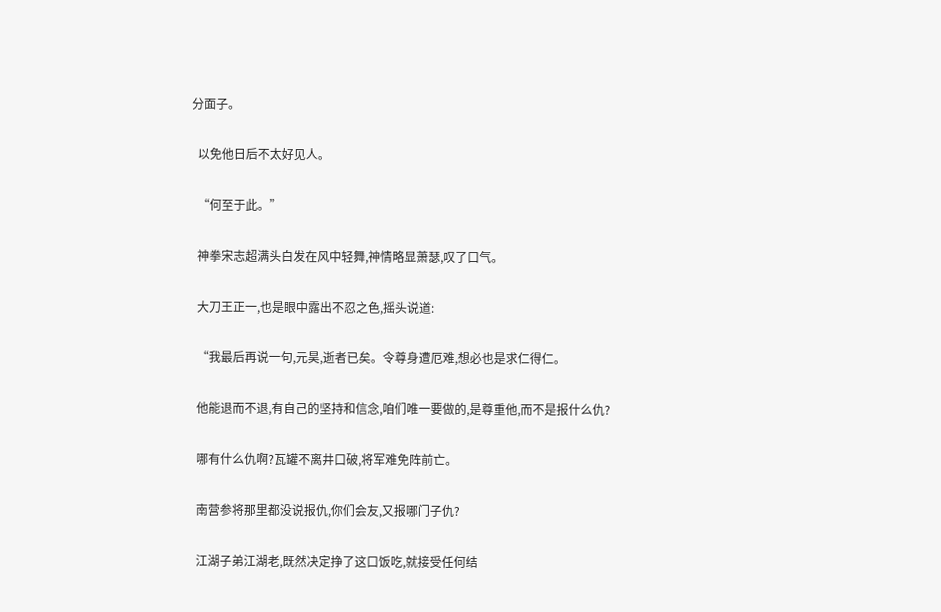分面子。

  以免他日后不太好见人。

  “何至于此。”

  神拳宋志超满头白发在风中轻舞,神情略显萧瑟,叹了口气。

  大刀王正一,也是眼中露出不忍之色,摇头说道:

  “我最后再说一句,元昊,逝者已矣。令尊身遭厄难,想必也是求仁得仁。

  他能退而不退,有自己的坚持和信念,咱们唯一要做的,是尊重他,而不是报什么仇?

  哪有什么仇啊?瓦罐不离井口破,将军难免阵前亡。

  南营参将那里都没说报仇,你们会友,又报哪门子仇?

  江湖子弟江湖老,既然决定挣了这口饭吃,就接受任何结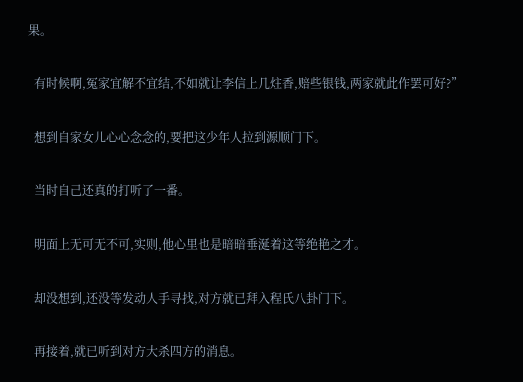果。

  有时候啊,冤家宜解不宜结,不如就让李信上几炷香,赔些银钱,两家就此作罢可好?”

  想到自家女儿心心念念的,要把这少年人拉到源顺门下。

  当时自己还真的打听了一番。

  明面上无可无不可,实则,他心里也是暗暗垂涎着这等绝艳之才。

  却没想到,还没等发动人手寻找,对方就已拜入程氏八卦门下。

  再接着,就已听到对方大杀四方的消息。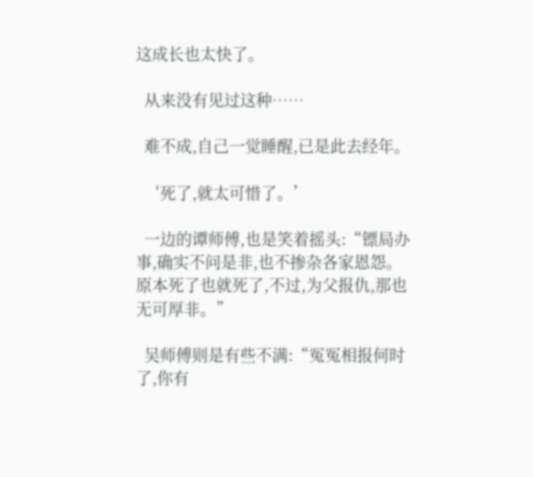这成长也太快了。

  从来没有见过这种……

  难不成,自己一觉睡醒,已是此去经年。

  ‘死了,就太可惜了。’

  一边的谭师傅,也是笑着摇头:“镖局办事,确实不问是非,也不掺杂各家恩怨。原本死了也就死了,不过,为父报仇,那也无可厚非。”

  吴师傅则是有些不满:“冤冤相报何时了,你有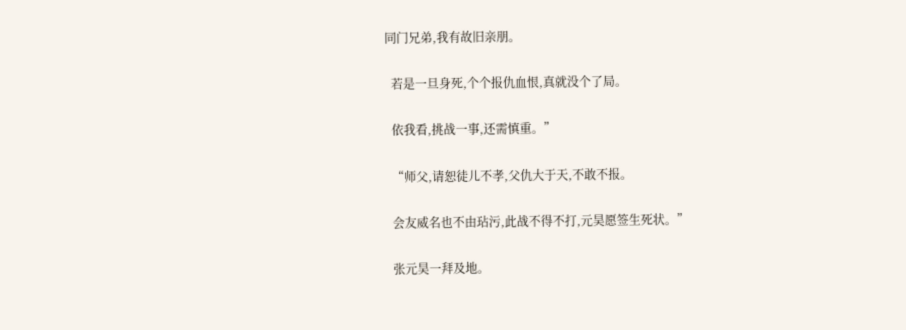同门兄弟,我有故旧亲朋。

  若是一旦身死,个个报仇血恨,真就没个了局。

  依我看,挑战一事,还需慎重。”

  “师父,请恕徒儿不孝,父仇大于天,不敢不报。

  会友威名也不由玷污,此战不得不打,元昊愿签生死状。”

  张元昊一拜及地。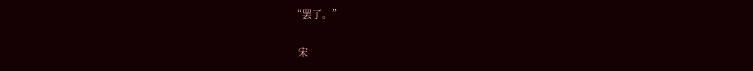“罢了。”

  宋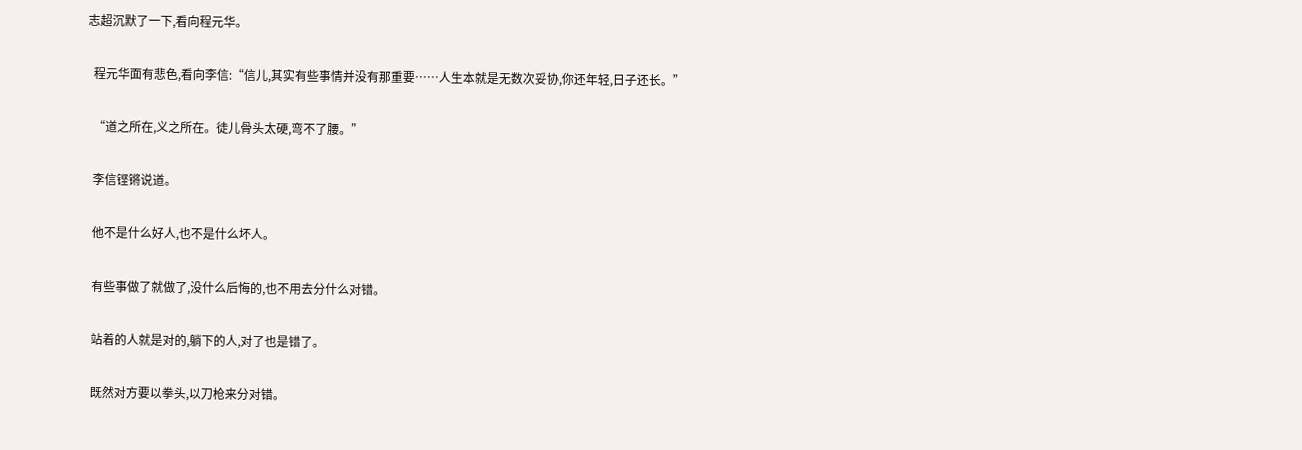志超沉默了一下,看向程元华。

  程元华面有悲色,看向李信:“信儿,其实有些事情并没有那重要……人生本就是无数次妥协,你还年轻,日子还长。”

  “道之所在,义之所在。徒儿骨头太硬,弯不了腰。”

  李信铿锵说道。

  他不是什么好人,也不是什么坏人。

  有些事做了就做了,没什么后悔的,也不用去分什么对错。

  站着的人就是对的,躺下的人,对了也是错了。

  既然对方要以拳头,以刀枪来分对错。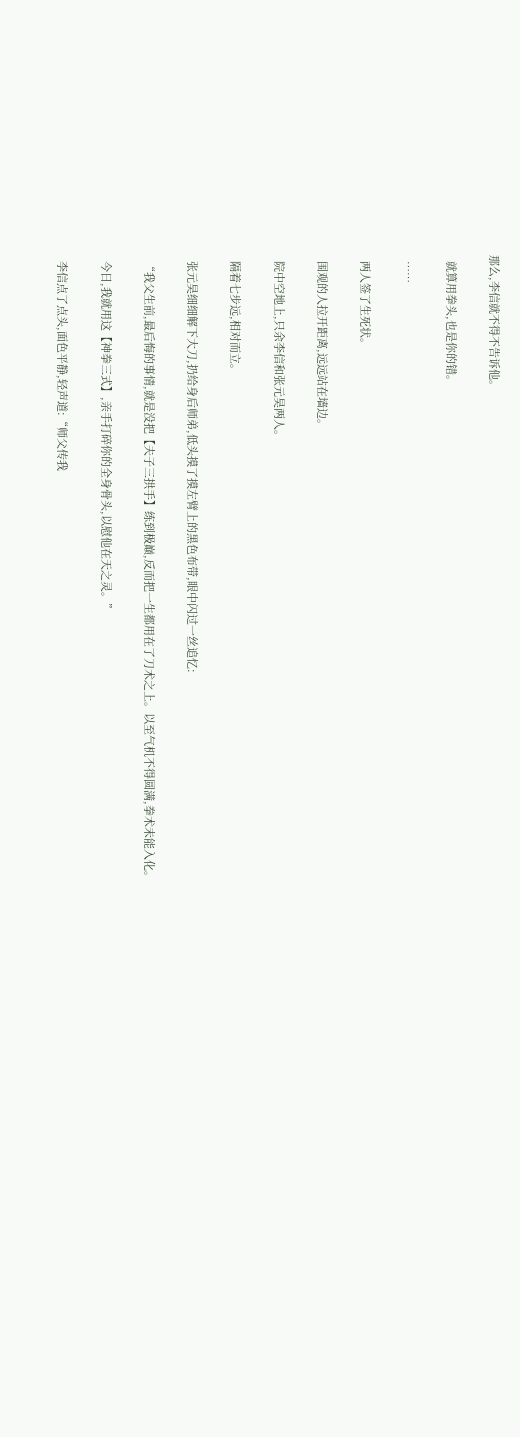那么,李信就不得不告诉他。

  就算用拳头,也是你的错。

  ……

  两人签了生死状。

  围观的人拉开距离,远远站在墙边。

  院中空地上,只余李信和张元昊两人。

  隔着七步远,相对而立。

  张元昊细细解下大刀,扔给身后师弟,低头摸了摸左臂上的黑色布带,眼中闪过一丝追忆:

  “我父生前,最后悔的事情,就是没把【夫子三拱手】练到极巅,反而把一生都用在了刀术之上。以至气机不得圆满,拳术未能入化。

  今日,我就用这【神拳三式】,亲手打碎你的全身骨头,以慰他在天之灵。”

  李信点了点头,面色平静,轻声道:“师父传我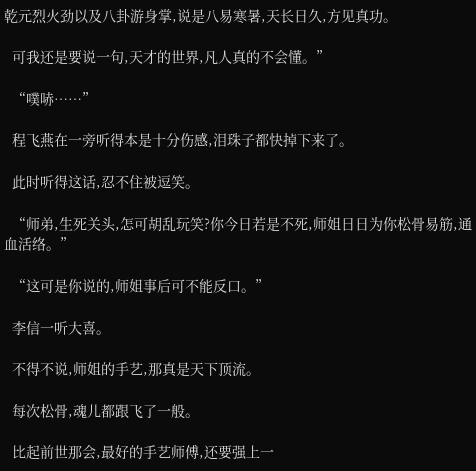乾元烈火劲以及八卦游身掌,说是八易寒暑,天长日久,方见真功。

  可我还是要说一句,天才的世界,凡人真的不会懂。”

  “噗哧……”

  程飞燕在一旁听得本是十分伤感,泪珠子都快掉下来了。

  此时听得这话,忍不住被逗笑。

  “师弟,生死关头,怎可胡乱玩笑?你今日若是不死,师姐日日为你松骨易筋,通血活络。”

  “这可是你说的,师姐事后可不能反口。”

  李信一听大喜。

  不得不说,师姐的手艺,那真是天下顶流。

  每次松骨,魂儿都跟飞了一般。

  比起前世那会,最好的手艺师傅,还要强上一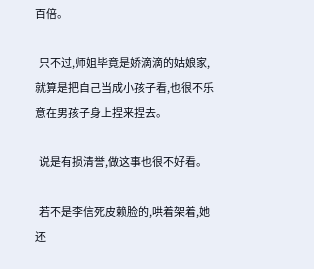百倍。

  只不过,师姐毕竟是娇滴滴的姑娘家,就算是把自己当成小孩子看,也很不乐意在男孩子身上捏来捏去。

  说是有损清誉,做这事也很不好看。

  若不是李信死皮赖脸的,哄着架着,她还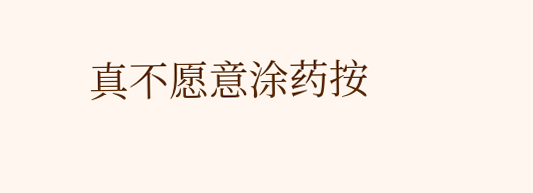真不愿意涂药按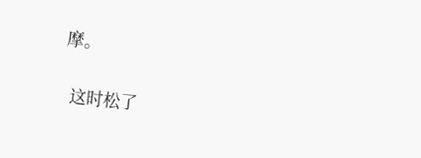摩。

  这时松了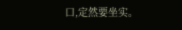口,定然要坐实。